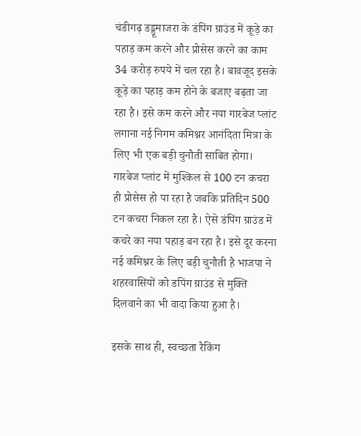चंडीगढ़ डड्डूमाजरा के डंपिंग ग्राउंड में कूड़े का पहाड़ कम करने और प्रोसेस करने का काम 34 करोड़ रुपये में चल रहा है। बावजूद इसके कूड़े का पहाड़ कम होने के बजाए बढ़ता जा रहा है। इसे कम करने और नया गारबेज प्लांट लगाना नई निगम कमिश्नर आनंदिता मित्रा के लिए भी एक बड़ी चुनौती साबित होगा। गारबेज प्लांट में मुश्किल से 100 टन कचरा ही प्रोसेस हो पा रहा है जबकि प्रतिदिन 500 टन कचरा निकल रहा है। ऐसे डंपिंग ग्राउंड में कचरे का नया पहाड़ बन रहा है। इसे दूर करना नई कमिश्नर के लिए बड़ी चुनौती है भाजपा ने शहरवासियों को डपिंग ग्राउंड से मुक्ति दिलवाने का भी वादा किया हुआ है।

इसके साथ ही, स्वच्छता रैकिंग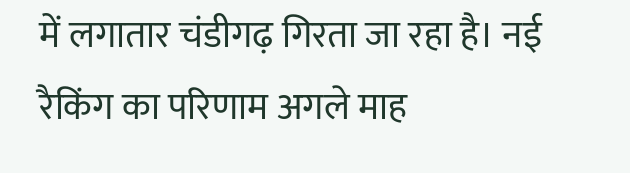में लगातार चंडीगढ़ गिरता जा रहा है। नई रैकिंग का परिणाम अगले माह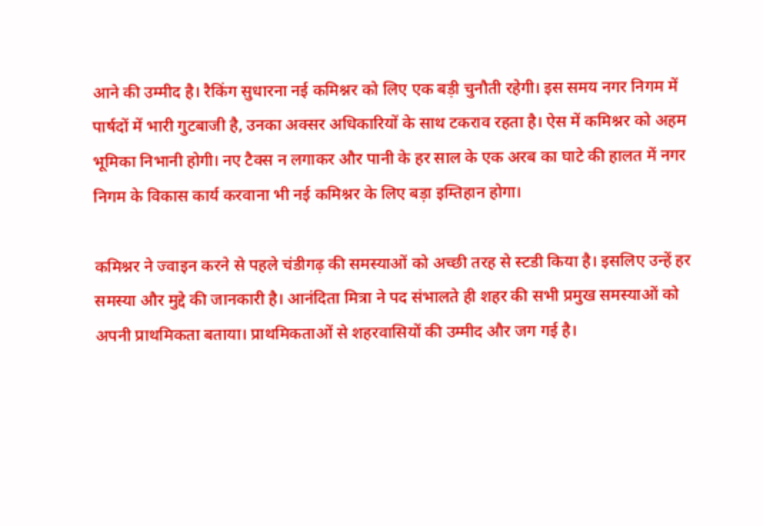आने की उम्मीद है। रैकिंग सुधारना नई कमिश्नर को लिए एक बड़ी चुनौती रहेगी। इस समय नगर निगम में पार्षदों में भारी गुटबाजी है, उनका अक्सर अधिकारियों के साथ टकराव रहता है। ऐस में कमिश्नर को अहम भूमिका निभानी होगी। नए टैक्स न लगाकर और पानी के हर साल के एक अरब का घाटे की हालत में नगर निगम के विकास कार्य करवाना भी नई कमिश्नर के लिए बड़ा इम्तिहान होगा।

कमिश्नर ने ज्वाइन करने से पहले चंडीगढ़ की समस्याओं को अच्छी तरह से स्टडी किया है। इसलिए उन्हें हर समस्या और मुद्दे की जानकारी है। आनंदिता मित्रा ने पद संभालते ही शहर की सभी प्रमुख समस्याओं को अपनी प्राथमिकता बताया। प्राथमिकताओं से शहरवासियों की उम्मीद और जग गई है।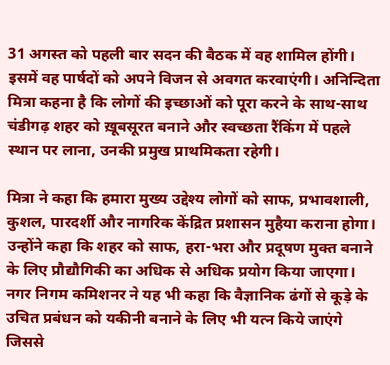31 अगस्त को पहली बार सदन की बैठक में वह शामिल होंगी। इसमें वह पार्षदों को अपने विजन से अवगत करवाएंगी। अनिन्दिता मित्रा कहना है कि लोगों की इच्छाओं को पूरा करने के साथ-साथ चंडीगढ़ शहर को ख़ूबसूरत बनाने और स्वच्छता रैंकिंग में पहले स्थान पर लाना, उनकी प्रमुख प्राथमिकता रहेगी।

मित्रा ने कहा कि हमारा मुख्य उद्देश्य लोगों को साफ, प्रभावशाली, कुशल, पारदर्शी और नागरिक केंद्रित प्रशासन मुहैया कराना होगा। उन्होंने कहा कि शहर को साफ, हरा-भरा और प्रदूषण मुक्त बनाने के लिए प्रौद्यौगिकी का अधिक से अधिक प्रयोग किया जाएगा। नगर निगम कमिशनर ने यह भी कहा कि वैज्ञानिक ढंगों से कूड़े के उचित प्रबंधन को यकीनी बनाने के लिए भी यत्न किये जाएंगे जिससे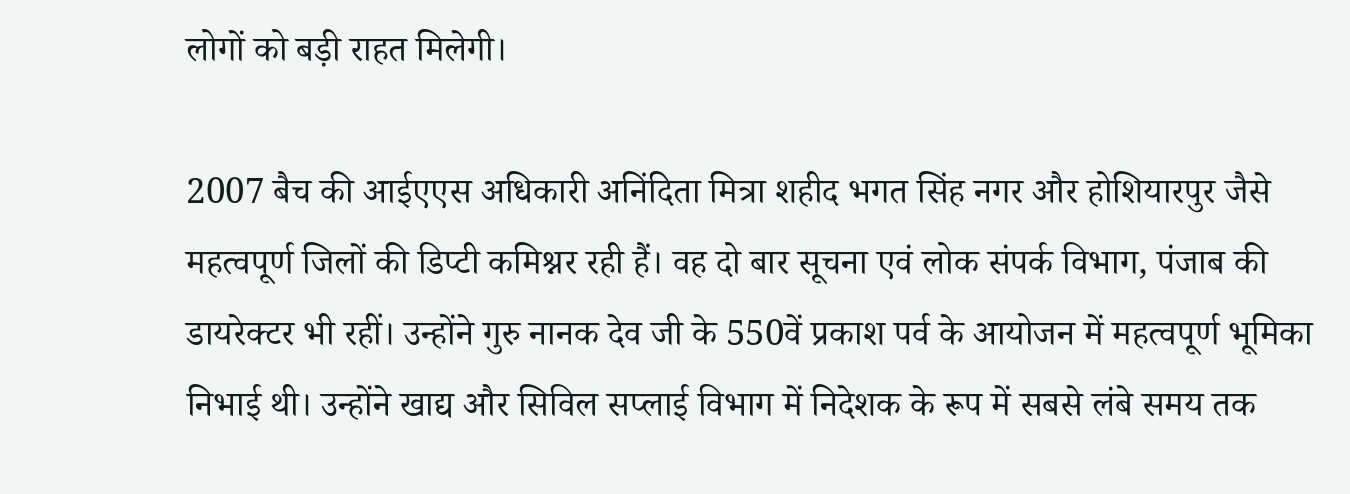लोगों को बड़ी राहत मिलेगी।

2007 बैच की आईएएस अधिकारी अनिंदिता मित्रा शहीद भगत सिंह नगर और होशियारपुर जैसे महत्वपूर्ण जिलों की डिप्टी कमिश्नर रही हैं। वह दो बार सूचना एवं लोक संपर्क विभाग, पंजाब की डायरेक्टर भी रहीं। उन्होंने गुरु नानक देव जी के 550वें प्रकाश पर्व के आयोजन में महत्वपूर्ण भूमिका निभाई थी। उन्होंने खाद्य और सिविल सप्लाई विभाग में निदेशक के रूप में सबसे लंबे समय तक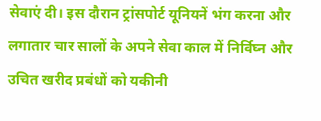सेवाएं दी। इस दौरान ट्रांसपोर्ट यूनियनें भंग करना और लगातार चार सालों के अपने सेवा काल में निर्विघ्न और उचित खरीद प्रबंधों को यकीनी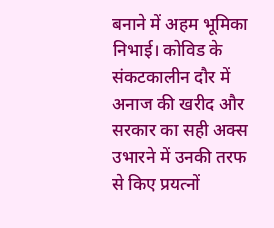बनाने में अहम भूमिका निभाई। कोविड के संकटकालीन दौर में अनाज की खरीद और सरकार का सही अक्स उभारने में उनकी तरफ से किए प्रयत्नों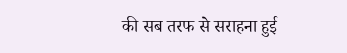की सब तरफ से सराहना हुई